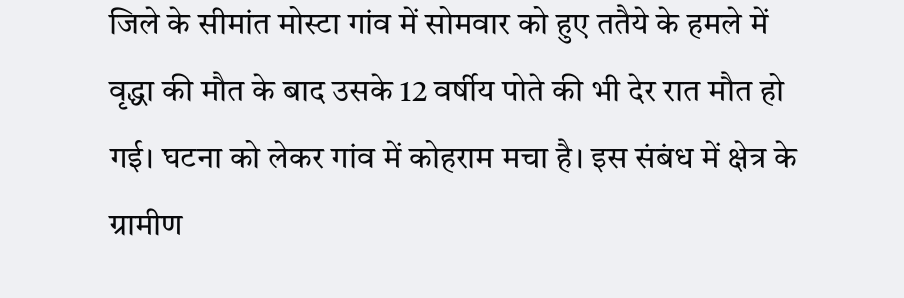जिले के सीमांत मोस्टा गांव में सोमवार को हुए ततैये के हमले में वृद्धा की मौत के बाद उसके 12 वर्षीय पोते की भी देर रात मौत हो गई। घटना को लेकर गांव में कोहराम मचा है। इस संबंध में क्षेत्र के ग्रामीण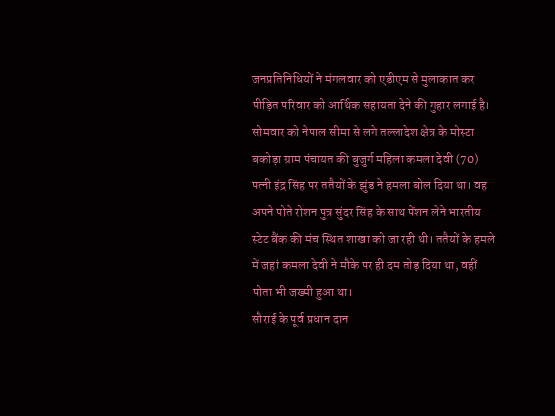जनप्रतिनिधियों ने मंगलवार को एडीएम से मुलाकात कर पीड़ित परिवार को आर्थिक सहायता देने की गुहार लगाई है।
सोमवार को नेपाल सीमा से लगे तल्लादेश क्षेत्र के मोस्टा बकोड़ा ग्राम पंचायत की बुजुर्ग महिला कमला देवी (70) पत्नी इंद्र सिंह पर ततैयों के झुंड ने हमला बोल दिया था। वह अपने पोते रोशन पुत्र सुंदर सिंह के साथ पेंशन लेने भारतीय स्टेट बैंक की मंच स्थित शाखा को जा रही थी। ततैयों के हमले में जहां कमला देवी ने मौके पर ही दम तोड़ दिया था, वहीं पोता भी जख्मी हुआ था।
सौराई के पूर्व प्रधान दान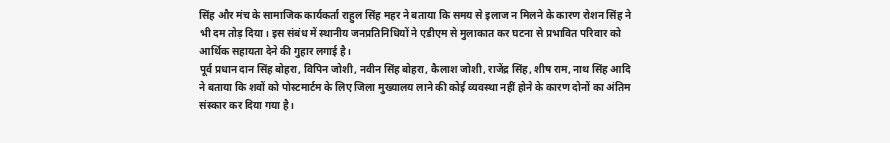सिंह और मंच के सामाजिक कार्यकर्ता राहुल सिंह महर ने बताया कि समय से इलाज न मिलने के कारण रोशन सिंह ने भी दम तोड़ दिया। इस संबंध में स्थानीय जनप्रतिनिधियों ने एडीएम से मुलाकात कर घटना से प्रभावित परिवार को आर्थिक सहायता देने की गुहार लगाई है।
पूर्व प्रधान दान सिंह बोहरा, विपिन जोशी, नवीन सिंह बोहरा, कैलाश जोशी, राजेंद्र सिंह, शीष राम, नाथ सिंह आदि ने बताया कि शवों को पोस्टमार्टम के लिए जिला मुख्यालय लाने की कोई व्यवस्था नहीं होने के कारण दोनों का अंतिम संस्कार कर दिया गया है।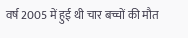वर्ष 2005 में हुई थी चार बच्चों की मौत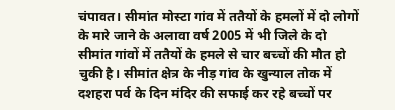चंपावत। सीमांत मोस्टा गांव में ततैयों के हमलों में दो लोगों के मारे जाने के अलावा वर्ष 2005 में भी जिले के दो सीमांत गांवों में ततैयों के हमले से चार बच्चों की मौत हो चुकी है। सीमांत क्षेत्र के नीड़ गांव के खुन्याल तोक में दशहरा पर्व के दिन मंदिर की सफाई कर रहे बच्चों पर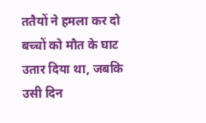ततैयों ने हमला कर दो बच्चों को मौत के घाट उतार दिया था, जबकि उसी दिन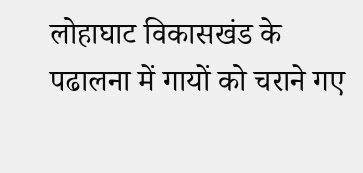लोहाघाट विकासखंड के पढालना में गायों को चराने गए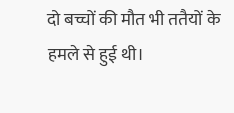दो बच्चों की मौत भी ततैयों के हमले से हुई थी।